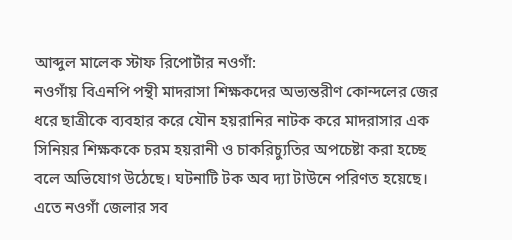আব্দুল মালেক স্টাফ রিপোর্টার নওগাঁ:
নওগাঁয় বিএনপি পন্থী মাদরাসা শিক্ষকদের অভ্যন্তরীণ কোন্দলের জের ধরে ছাত্রীকে ব্যবহার করে যৌন হয়রানির নাটক করে মাদরাসার এক সিনিয়র শিক্ষককে চরম হয়রানী ও চাকরিচ্যুতির অপচেষ্টা করা হচ্ছে বলে অভিযোগ উঠেছে। ঘটনাটি টক অব দ্যা টাউনে পরিণত হয়েছে।
এতে নওগাঁ জেলার সব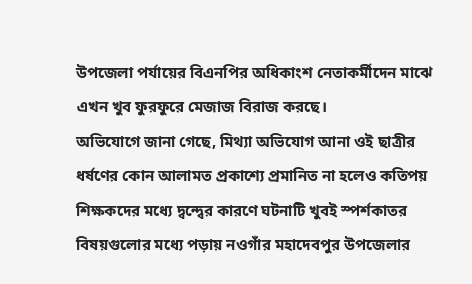উপজেলা পর্যায়ের বিএনপির অধিকাংশ নেতাকর্মীদেন মাঝে এখন খুব ফুরফুরে মেজাজ বিরাজ করছে।
অভিযোগে জানা গেছে, মিথ্যা অভিযোগ আনা ওই ছাত্রীর ধর্ষণের কোন আলামত প্রকাশ্যে প্রমানিত না হলেও কতিপয় শিক্ষকদের মধ্যে দ্বন্দ্বের কারণে ঘটনাটি খুবই স্পর্শকাতর বিষয়গুলোর মধ্যে পড়ায় নওগাঁর মহাদেবপুর উপজেলার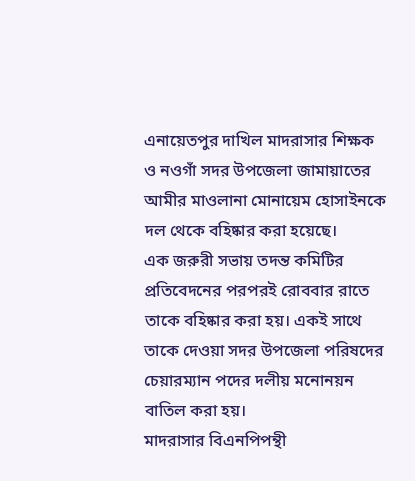এনায়েতপুর দাখিল মাদরাসার শিক্ষক ও নওগাঁ সদর উপজেলা জামায়াতের আমীর মাওলানা মোনায়েম হোসাইনকে দল থেকে বহিষ্কার করা হয়েছে।
এক জরুরী সভায় তদন্ত কমিটির প্রতিবেদনের পরপরই রোববার রাতে তাকে বহিষ্কার করা হয়। একই সাথে তাকে দেওয়া সদর উপজেলা পরিষদের চেয়ারম্যান পদের দলীয় মনোনয়ন বাতিল করা হয়।
মাদরাসার বিএনপিপন্থী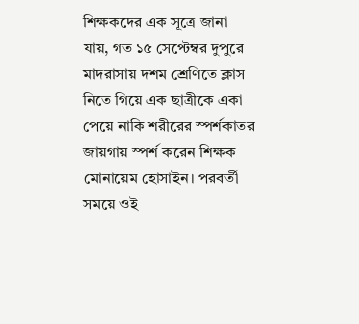শিক্ষকদের এক সূত্রে জানা যায়, গত ১৫ সেপ্টেম্বর দুপুরে মাদরাসায় দশম শ্রেণিতে ক্লাস নিতে গিয়ে এক ছাত্রীকে একা পেয়ে নাকি শরীরের স্পর্শকাতর জায়গায় স্পর্শ করেন শিক্ষক মোনায়েম হোসাইন। পরবর্তী সময়ে ওই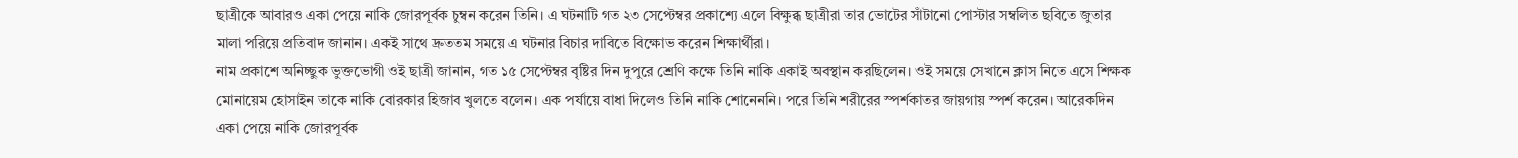ছাত্রীকে আবারও একা পেয়ে নাকি জোরপূর্বক চুম্বন করেন তিনি। এ ঘটনাটি গত ২৩ সেপ্টেম্বর প্রকাশ্যে এলে বিক্ষুব্ধ ছাত্রীরা তার ভোটের সাঁটানো পোস্টার সম্বলিত ছবিতে জুতার মালা পরিয়ে প্রতিবাদ জানান। একই সাথে দ্রুততম সময়ে এ ঘটনার বিচার দাবিতে বিক্ষোভ করেন শিক্ষার্থীরা।
নাম প্রকাশে অনিচ্ছুক ভুক্তভোগী ওই ছাত্রী জানান, গত ১৫ সেপ্টেম্বর বৃষ্টির দিন দুপুরে শ্রেণি কক্ষে তিনি নাকি একাই অবস্থান করছিলেন। ওই সময়ে সেখানে ক্লাস নিতে এসে শিক্ষক মোনায়েম হোসাইন তাকে নাকি বোরকার হিজাব খুলতে বলেন। এক পর্যায়ে বাধা দিলেও তিনি নাকি শোনেননি। পরে তিনি শরীরের স্পর্শকাতর জায়গায় স্পর্শ করেন। আরেকদিন একা পেয়ে নাকি জোরপূর্বক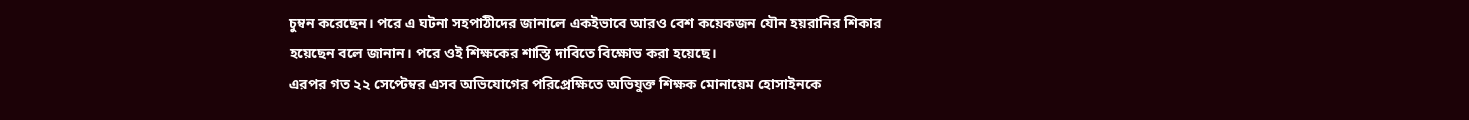চুম্বন করেছেন। পরে এ ঘটনা সহপাঠীদের জানালে একইভাবে আরও বেশ কয়েকজন যৌন হয়রানির শিকার হয়েছেন বলে জানান। পরে ওই শিক্ষকের শাস্তি দাবিতে বিক্ষোভ করা হয়েছে।
এরপর গত ২২ সেপ্টেম্বর এসব অভিযোগের পরিপ্রেক্ষিতে অভিযুক্ত শিক্ষক মোনায়েম হোসাইনকে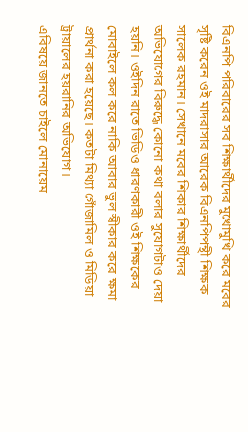বিএনপি পরিবারের সব শিক্ষার্থীদের মুখোমুখি করে মবের সৃষ্টি করেন ওই মাদরাসার আরেক বিএনপিপন্থী শিক্ষক সালেক রহমান। সেখানে মবের শিকার শিক্ষার্থীদের অভিযোগের বিরুদ্ধে কোনো কথা বলার সুযোগটাও দেয়া হয়নি। ওইদিন রাতে ভিডিও ধারণকারী ওই শিক্ষকের মোবাইলে কল করে নাকি আবার ভুল স্বীকার করে ক্ষমা প্রার্থনা করা হয়েছে। কতটা মিথ্যা গোঁজামিল ও মিডিয়া ট্রায়ালের হয়রানির অভিযোগ।
এবিষয়ে জানতে চাইলে মোনায়েম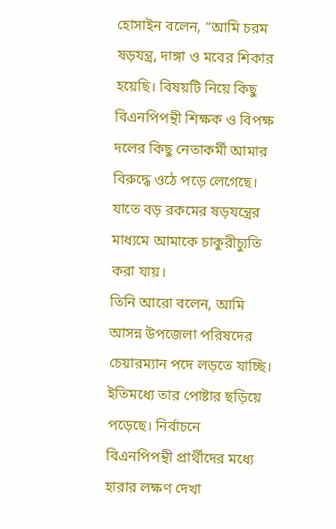হোসাইন বলেন, “আমি চরম ষড়যন্ত্র, দাঙ্গা ও মবের শিকার হয়েছি। বিষয়টি নিয়ে কিছু বিএনপিপন্থী শিক্ষক ও বিপক্ষ দলের কিছু নেতাকর্মী আমার বিরুদ্ধে ওঠে পড়ে লেগেছে। যাতে বড় রকমের ষড়যন্ত্রের মাধ্যমে আমাকে চাকুরীচ্যুতি করা যায়।
তিনি আরো বলেন, আমি আসন্ন উপজেলা পরিষদের চেয়ারম্যান পদে লড়তে যাচ্ছি। ইতিমধ্যে তার পোষ্টার ছড়িয়ে পড়েছে। নির্বাচনে বিএনপিপন্থী প্রার্থীদের মধ্যে হারার লক্ষণ দেখা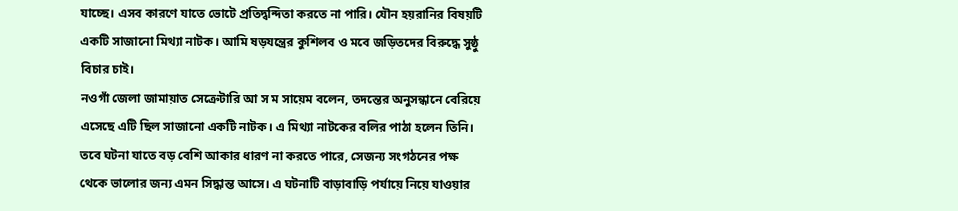যাচ্ছে। এসব কারণে যাতে ভোটে প্রতিদ্বন্দিতা করতে না পারি। যৌন হয়রানির বিষয়টি একটি সাজানো মিথ্যা নাটক। আমি ষড়যন্ত্রের কুশিলব ও মবে জড়িতদের বিরুদ্ধে সুষ্ঠু বিচার চাই।
নওগাঁ জেলা জামায়াত সেক্রেটারি আ স ম সায়েম বলেন, তদন্তের অনুসন্ধানে বেরিয়ে এসেছে এটি ছিল সাজানো একটি নাটক। এ মিথ্যা নাটকের বলির পাঠা হলেন তিনি। তবে ঘটনা যাতে বড় বেশি আকার ধারণ না করতে পারে, সেজন্য সংগঠনের পক্ষ থেকে ভালোর জন্য এমন সিদ্ধান্ত আসে। এ ঘটনাটি বাড়াবাড়ি পর্যায়ে নিয়ে যাওয়ার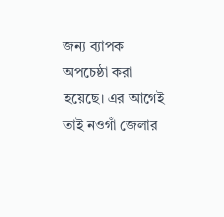জন্য ব্যাপক অপচেষ্ঠা করা হয়েছে। এর আগেই তাই নওগাঁ জেলার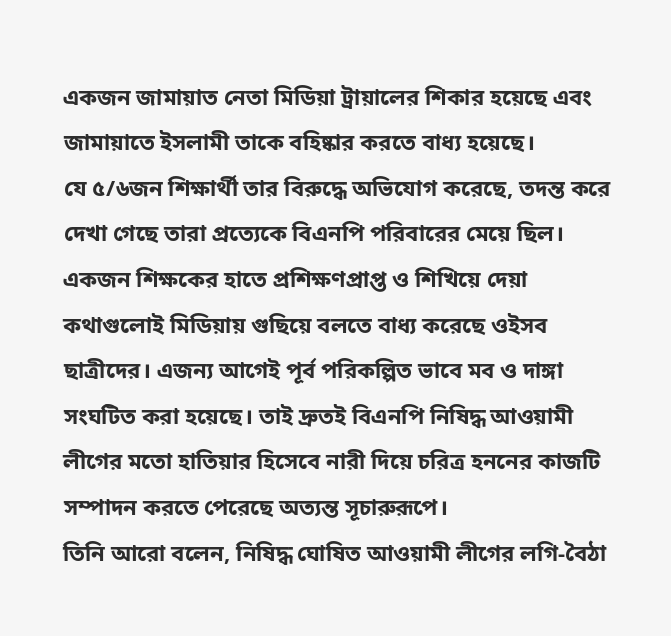একজন জামায়াত নেতা মিডিয়া ট্রায়ালের শিকার হয়েছে এবং জামায়াতে ইসলামী তাকে বহিষ্কার করতে বাধ্য হয়েছে।
যে ৫/৬জন শিক্ষার্থী তার বিরুদ্ধে অভিযোগ করেছে, তদন্ত করে দেখা গেছে তারা প্রত্যেকে বিএনপি পরিবারের মেয়ে ছিল। একজন শিক্ষকের হাতে প্রশিক্ষণপ্রাপ্ত ও শিখিয়ে দেয়া কথাগুলোই মিডিয়ায় গুছিয়ে বলতে বাধ্য করেছে ওইসব ছাত্রীদের। এজন্য আগেই পূর্ব পরিকল্পিত ভাবে মব ও দাঙ্গা সংঘটিত করা হয়েছে। তাই দ্রুতই বিএনপি নিষিদ্ধ আওয়ামী লীগের মতো হাতিয়ার হিসেবে নারী দিয়ে চরিত্র হননের কাজটি সম্পাদন করতে পেরেছে অত্যন্ত সূচারুরূপে।
তিনি আরো বলেন, নিষিদ্ধ ঘোষিত আওয়ামী লীগের লগি-বৈঠা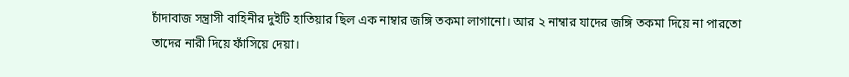চাঁদাবাজ সন্ত্রাসী বাহিনীর দুইটি হাতিয়ার ছিল এক নাম্বার জঙ্গি তকমা লাগানো। আর ২ নাম্বার যাদের জঙ্গি তকমা দিয়ে না পারতো তাদের নারী দিয়ে ফাঁসিয়ে দেয়া।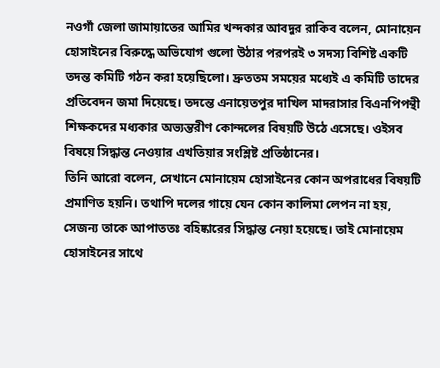নওগাঁ জেলা জামায়াতের আমির খন্দকার আবদুর রাকিব বলেন, মোনায়েন হোসাইনের বিরুদ্ধে অভিযোগ গুলো উঠার পরপরই ৩ সদস্য বিশিষ্ট একটি তদন্ত কমিটি গঠন করা হয়েছিলো। দ্রুততম সময়ের মধ্যেই এ কমিটি তাদের প্রতিবেদন জমা দিয়েছে। তদন্তে এনায়েতপুর দাখিল মাদরাসার বিএনপিপন্থী শিক্ষকদের মধ্যকার অভ্যন্তরীণ কোন্দলের বিষয়টি উঠে এসেছে। ওইসব বিষয়ে সিদ্ধান্ত নেওয়ার এখতিয়ার সংশ্লিষ্ট প্রতিষ্ঠানের।
তিনি আরো বলেন, সেখানে মোনায়েম হোসাইনের কোন অপরাধের বিষয়টি প্রমাণিত হয়নি। তথাপি দলের গায়ে যেন কোন কালিমা লেপন না হয়, সেজন্য তাকে আপাততঃ বহিষ্কারের সিদ্ধান্ত নেয়া হয়েছে। তাই মোনায়েম হোসাইনের সাথে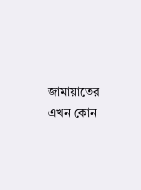জামায়াতের এখন কোন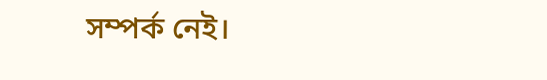সম্পর্ক নেই।